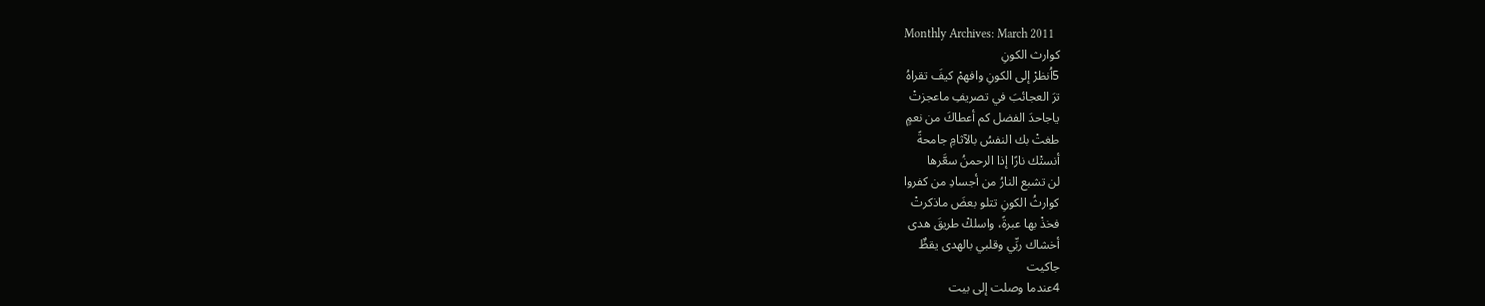Monthly Archives: March 2011
كوارث الكونِ
5اُنظرْ إلى الكونِ وافهمْ كيفَ تقراهُ
ترَ العجائبَ في تصريفِ ماعجزتْ
ياجاحدَ الفضل كم أعطاكَ من نعمٍ
طغتْ بك النفسُ بالآثامِ جامحةً
أنستْك نارًا إذا الرحمنُ سعَّرها
لن تشبع النارُ من أجسادِ من كفروا
كوارثُ الكونِ تتلو بعضَ ماذكرتْ
فخذْ بها عبرةً، واسلكْ طريقَ هدى
أخشاك ربِّي وقلبي بالهدى يقظٌ
جاكيت
4عندما وصلت إلى بيت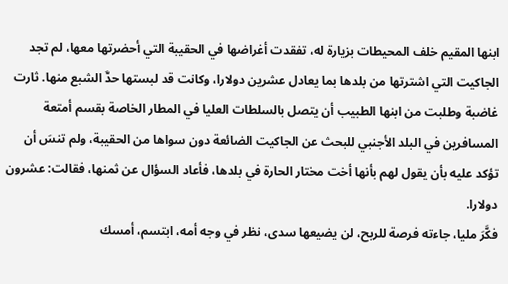ابنها المقيم خلف المحيطات بزيارة له، تفقدت أغراضها في الحقيبة التي أحضرتها معها، لم تجد الجاكيت التي اشترتها من بلدها بما يعادل عشرين دولارا، وكانت قد لبستها حدَّ الشبع منها. ثارت غاضبة وطلبت من ابنها الطبيب أن يتصل بالسلطات العليا في المطار الخاصة بقسم أمتعة المسافرين في البلد الأجنبي للبحث عن الجاكيت الضائعة دون سواها من الحقيبة، ولم تنسَ أن تؤكد عليه بأن يقول لهم بأنها أخت مختار الحارة في بلدها، فأعاد السؤال عن ثمنها، فقالت: عشرون دولارا.
فكَّرَ مليا، جاءته فرصة للربح، لن يضيعها سدى، نظر في وجه أمه، ابتسم، أمسك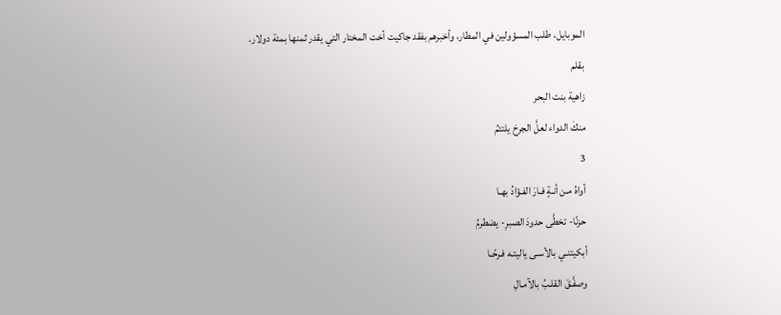الموبايل، طلب المسؤولين في المطار، وأخبرهم بفقد جاكيت أخت المختار التي يقدر ثمنها بمئة دولار.
بقلم
زاهية بنت البحر
منكَ الدواء لعلَّ الجرحَ يلتئمُ
3
أواهُ مـن أنـةٍ فـارَ الفـؤادُ بهـا
حزنًا- تخطَّى حدودَ الصبرِ- يضطرمُ
أبكيتنـي بالأسـى ياليتـه فـرحًـا
وصفَّـقَ القلـبُ بالآمـالِ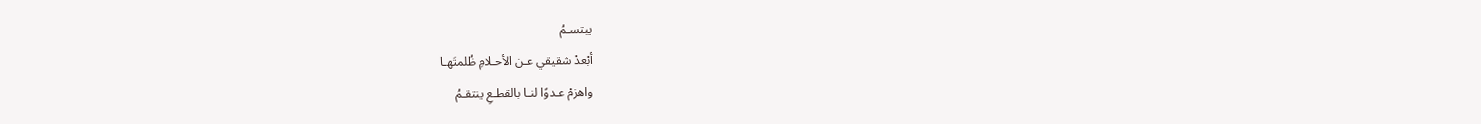يبتسـمُ
أبْعدْ شقيقي عـن الأحـلامِ ظُلمتَهـا
واهزمْ عـدوًا لنـا بالقطـعِ ينتقـمُ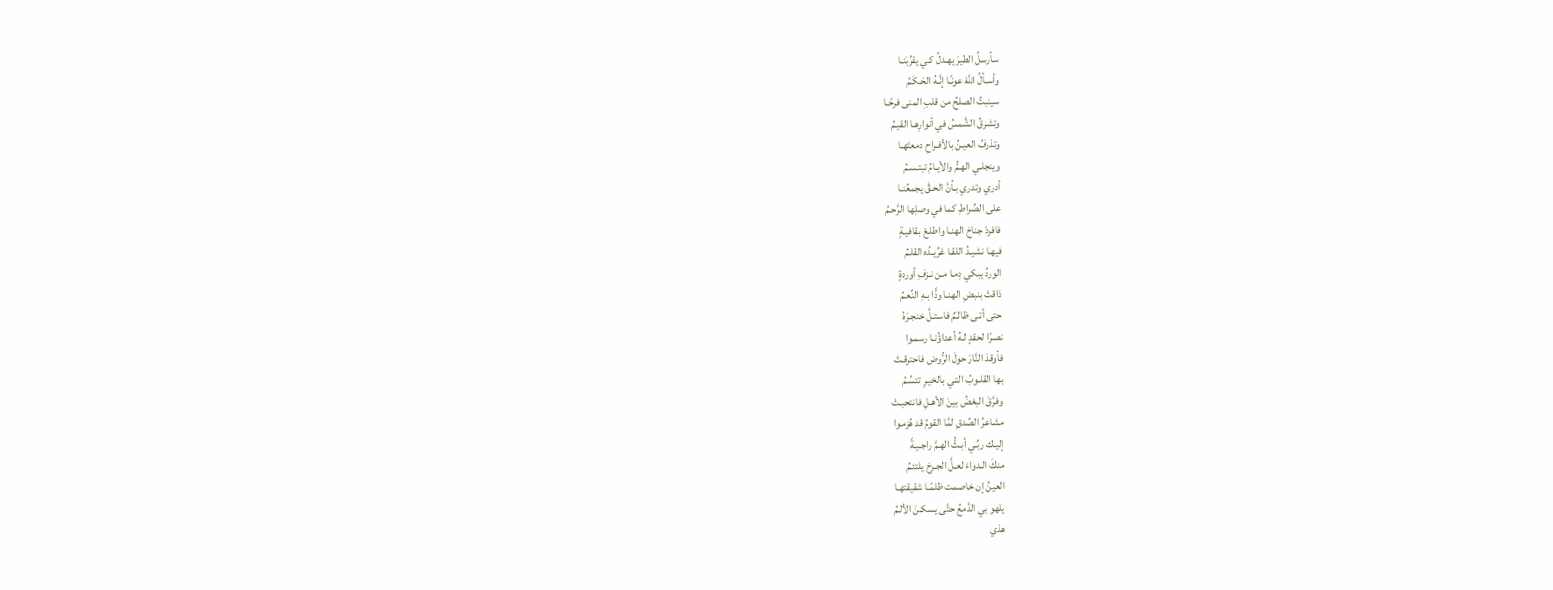سأرسلُ الطيرَ يهـدلُ كـي يقرِّبَنـا
وأسـألُ اللهَ عونًـا إنَّـهُ الحَـكَـمُ
سينبتُ الصلحُ من قلبِ المنى فرحًـا
وتشرقُ الشَّمسُ في أنوارِهـا القيـمُ
وتذرفُ العيـنُ بالأفـراحِ دمعتَهـا
وينجلـي الهـمُّ والأيـامُ تبتـسـمُ
أدري وتدري بـأنَّ الحـقَّ يجمعُنـا
على الصِّراطِ كما في وصلِها الرَّحـمُ
فافردْ جناحَ الهنـا واطلـعْ بقافيـةٍ
فيهـا نشيـدُ اللقـا غرِّيـدُه القلـمُ
الوردُ يبكي دِمـا مـن نـزفِ أوردةٍ
ذاقتْ بنبضِ الهنـا ودًّا بـهِ النِّعـمُ
حتى أتـى ظالـمٌ فاستـلَّ خنجـرَهُ
نصرًا لحقدٍ لـهُ أعداؤُنـا رسمـوا
فأوقدَ النَّارَ حولَ الرُّوض فاحترقـتْ
بها القلـوبُ التـي بالخيـرِ تتسِّـمُ
وفرَّقَ البغضُ بينَ الأهـلِ فانتحبـتْ
مشاعرُ الصِّدقِ لمَّا القومُ قد هُزمـوا
إليـك ربِّـي أبـثُّ الهـمَّ راجـيـةً
منكَ الـدواءَ لعـلَّ الجـرحَ يلتئـمُ
العينُ إن خاصمت ظلمًـا شقيقتهـا
يلهو بي الدَّمعُ حتَّى يسكـنَ الألـمُ
هذي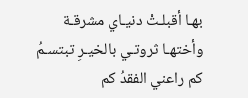بهـا أقبلـتْ دنيـاي مشرقـة
وأختهـا ثروتـي بالخيـرِ تبتسـمُ
كم راعني الفقدُ كم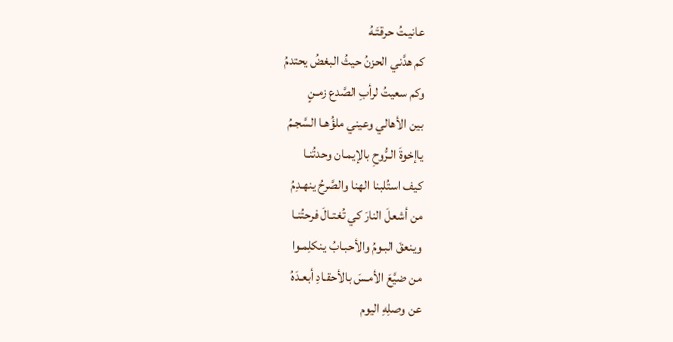عانيـتُ حرقتَـهُ
كم هدَّني الحزنُ حيثُ البغضُ يحتدمُ
وكم سعيتُ لرأبِ الصَّدع زمـنٍ
بين الأهالي وعيني ملؤُهـا السَّجـمُ
ياإخوةَ الـرُّوحِ بالإيمـان وحدتُنـا
كيف استُلبنا الهنا والصَّرحُ ينهـدِمُ
من أشعلَ النارَ كي تُغتـالَ فرحتُنـا
وينعقَ البـومُ والأحبـابُ ينكلِمـوا
من ضيَّعَ الأمـسَ بالأحقـادِ أبعـدَهُ
عن وصلِهِ اليوم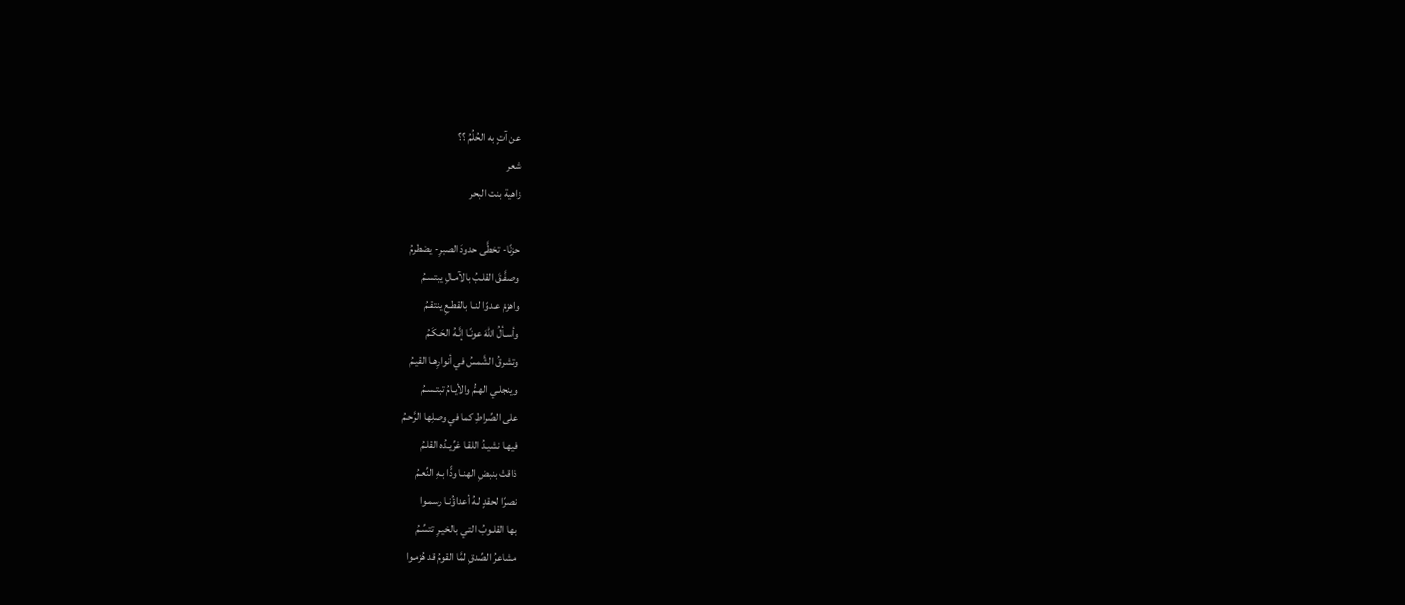عن آتٍ به الحُلُمُ ؟؟
شعر
زاهية بنت البحر

حزنًا- تخطَّى حدودَ الصبرِ- يضطرمُ
وصفَّـقَ القلـبُ بالآمـالِ يبتسـمُ
واهزمْ عـدوًا لنـا بالقطـعِ ينتقـمُ
وأسـألُ اللهَ عونًـا إنَّـهُ الحَـكَـمُ
وتشرقُ الشَّمسُ في أنوارِهـا القيـمُ
وينجلـي الهـمُّ والأيـامُ تبتـسـمُ
على الصِّراطِ كما في وصلِها الرَّحـمُ
فيهـا نشيـدُ اللقـا غرِّيـدُه القلـمُ
ذاقتْ بنبضِ الهنـا ودًّا بـهِ النِّعـمُ
نصرًا لحقدٍ لـهُ أعداؤُنـا رسمـوا
بها القلـوبُ التـي بالخيـرِ تتسِّـمُ
مشاعرُ الصِّدقِ لمَّا القومُ قد هُزمـوا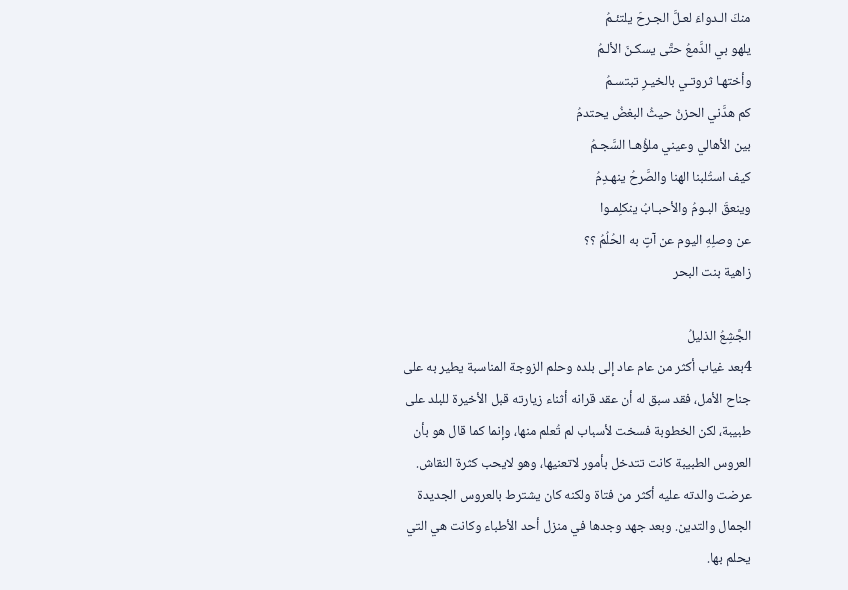منكَ الـدواءَ لعـلَّ الجـرحَ يلتئـمُ
يلهو بي الدَّمعُ حتَّى يسكـنَ الألـمُ
وأختهـا ثروتـي بالخيـرِ تبتسـمُ
كم هدَّني الحزنُ حيثُ البغضُ يحتدمُ
بين الأهالي وعيني ملؤُهـا السَّجـمُ
كيف استُلبنا الهنا والصَّرحُ ينهـدِمُ
وينعقَ البـومُ والأحبـابُ ينكلِمـوا
عن وصلِهِ اليوم عن آتٍ به الحُلُمُ ؟؟
زاهية بنت البحر

الجَّشِعُ الذليلُ
4بعد غياب أكثر من عام عاد إلى بلده وحلم الزوجة المناسبة يطير به على جناح الأمل، فقد سبق له أن عقد قرانه أثناء زيارته قبل الأخيرة للبلد على طبيبة، لكن الخطوبة فسخت لأسباب لم تُعلم منها، وإنما كما قال هو بأن العروس الطبيبة كانت تتدخل بأمور لاتعنيها، وهو لايحب كثرة النقاش. عرضت والدته عليه أكثر من فتاة ولكنه كان يشترط بالعروس الجديدة الجمال والتدين. وبعد جهد وجدها في منزل أحد الأطباء وكانت هي التي يحلم بها.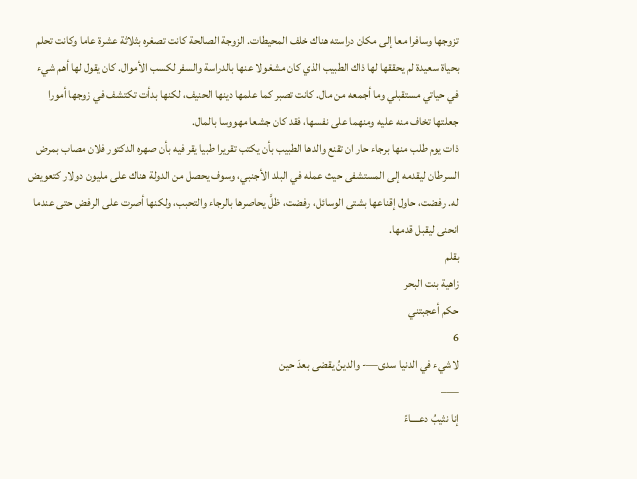تزوجها وسافرا معا إلى مكان دراسته هناك خلف المحيطات. الزوجة الصالحة كانت تصغره بثلاثة عشرة عاما وكانت تحلم بحياة سعيدة لم يحققها لها ذاك الطبيب الذي كان مشغولا عنها بالدراسة والسفر لكسب الأموال. كان يقول لها أهم شيء في حياتي مستقبلي وما أجمعه من مال. كانت تصبر كما علمها دينها الحنيف، لكنها بدأت تكتشف في زوجها أمورا جعلتها تخاف منه عليه ومنهما على نفسها، فقد كان جشعا مهووسا بالمال.
ذات يوم طلب منها برجاء حار ان تقنع والدها الطبيب بأن يكتب تقريرا طبيا يقر فيه بأن صهره الدكتور فلان مصاب بمرض السرطان ليقدمه إلى المستشفى حيث عمله في البلد الأجنبي، وسوف يحصل من الدولة هناك على مليون دولار كتعويض له. رفضت، حاول إقناعها بشتى الوسائل، رفضت، ظلَّ يحاصرها بالرجاء والتحبب، ولكنها أصرت على الرفض حتى عندما انحنى ليقبل قدمها.
بقلم
زاهية بنت البحر
حكم أعجبتني
6
لاشيء في الدنيا سدى—- والدينُ يقضى بعدَ حين
—–
إنا نثيبُ دعــــاءً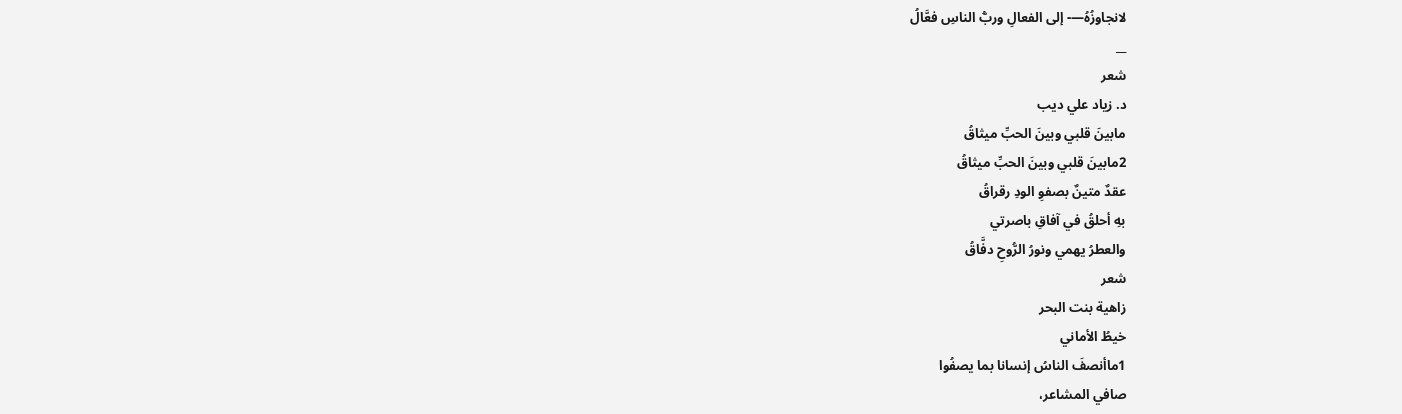لانجاوزُهُ—- إلى الفعالِ وربُّ الناسِ فعَّالُ
__
شعر
د. زياد علي ديب
مابينَ قلبي وبينَ الحبِّ ميثاقُ
2مابينَ قلبي وبينَ الحبِّ ميثاقُ
عقدٌ متينٌ بصفوِ الودِ رقراقُ
بهِ أحلقُ في آفاقِ باصرتي
والعطرُ يهمي ونورُ الرُّوحِ دفَّاقُ
شعر
زاهية بنت البحر
خيطُ الأماني
1ماأنصفَ الناسُ إنسانا بما يصفُوا
صافي المشاعر،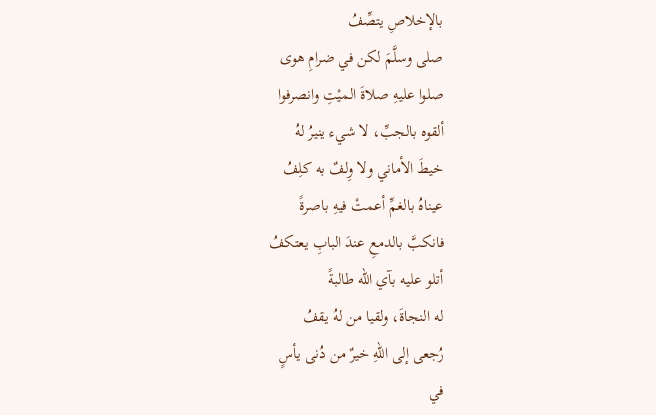بالإخلاصِ يتصِّفُ
صلى وسلَّمَ لكن في ضرامِ هوى
صلوا عليهِ صلاةَ الميْتِ وانصرفوا
ألقوه بالجبِّ، لا شيء ينيرُ لهُ
خيطَ الأماني ولا وِلفٌ به كلِفُ
عيناهُ بالغمِّ أعمتْ فيهِ باصرةً
فانكبَّ بالدمعِ عندَ البابِ يعتكفُ
أتلو عليه بآي الله طالبةً
له النجاةَ، ولقيا من لهُ يقفُ
رُجعى إلى اللهِ خيرٌ من دُنى يأسٍ
في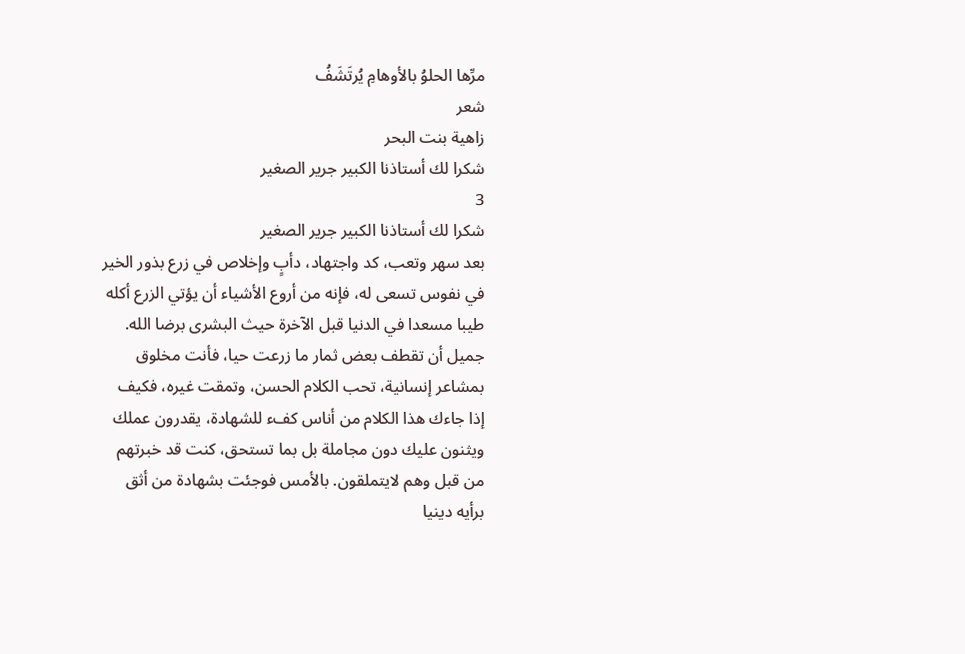مرِّها الحلوُ بالأوهامِ يُرتَشَفُ
شعر
زاهية بنت البحر
شكرا لك أستاذنا الكبير جرير الصغير
3
شكرا لك أستاذنا الكبير جرير الصغير
بعد سهر وتعب، كد واجتهاد، دأبٍ وإخلاص في زرع بذور الخير في نفوس تسعى له، فإنه من أروع الأشياء أن يؤتي الزرع أكله طيبا مسعدا في الدنيا قبل الآخرة حيث البشرى برضا الله. جميل أن تقطف بعض ثمار ما زرعت حيا، فأنت مخلوق بمشاعر إنسانية، تحب الكلام الحسن، وتمقت غيره، فكيف إذا جاءك هذا الكلام من أناس كفء للشهادة، يقدرون عملك ويثنون عليك دون مجاملة بل بما تستحق، كنت قد خبرتهم من قبل وهم لايتملقون. بالأمس فوجئت بشهادة من أثق برأيه دينيا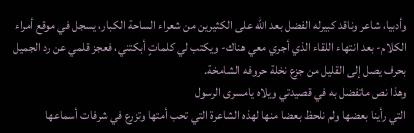وأدبيا، شاعر وناقد كبيرله الفضل بعد الله على الكثيرين من شعراء الساحة الكبار، يسجل في موقع أمراء الكلام- بعد انتهاء اللقاء الذي أجري معي هناك- ويكتب لي كلماتٍ أبكتني، فعجز قلمي عن رد الجميل بحرف يصل إلى القليل من جزع نخلة حروفه الشامخة.
وهذا نص ماتفضل به في قصيدتي ويلاه يامسرى الرسول
التي رأينا بعضها ولم نلحظ بعضا منها لهذه الشاعرة التي تحب أمتها وتزرع في شرفات أسماعها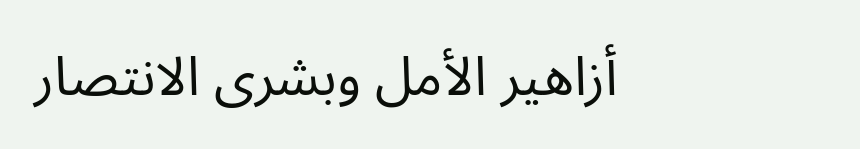أزاهير الأمل وبشرى الانتصار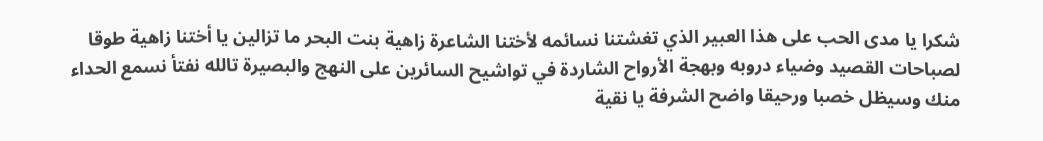شكرا يا مدى الحب على هذا العبير الذي تغشتنا نسائمه لأختنا الشاعرة زاهية بنت البحر ما تزالين يا أختنا زاهية طوقا لصباحات القصيد وضياء دروبه وبهجة الأرواح الشاردة في تواشيح السائرين على النهج والبصيرة تالله نفتأ نسمع الحداء منك وسيظل خصبا ورحيقا واضح الشرفة يا نقية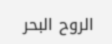الروح البحر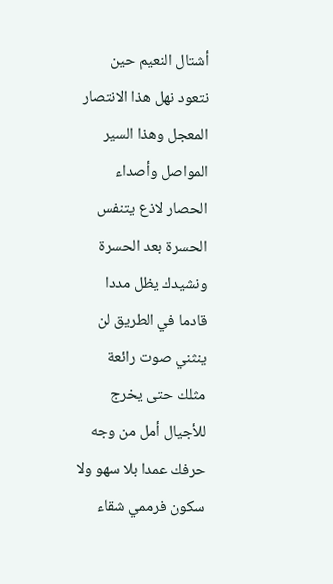أشتال النعيم حين نتعود نهل هذا الانتصار المعجل وهذا السير المواصل وأصداء الحصار لاذع يتنفس الحسرة بعد الحسرة ونشيدك يظل مددا قادما في الطريق لن ينثني صوت رائعة مثلك حتى يخرج للأجيال أمل من وجه حرفك عمدا بلا سهو ولا سكون فرممي شقاء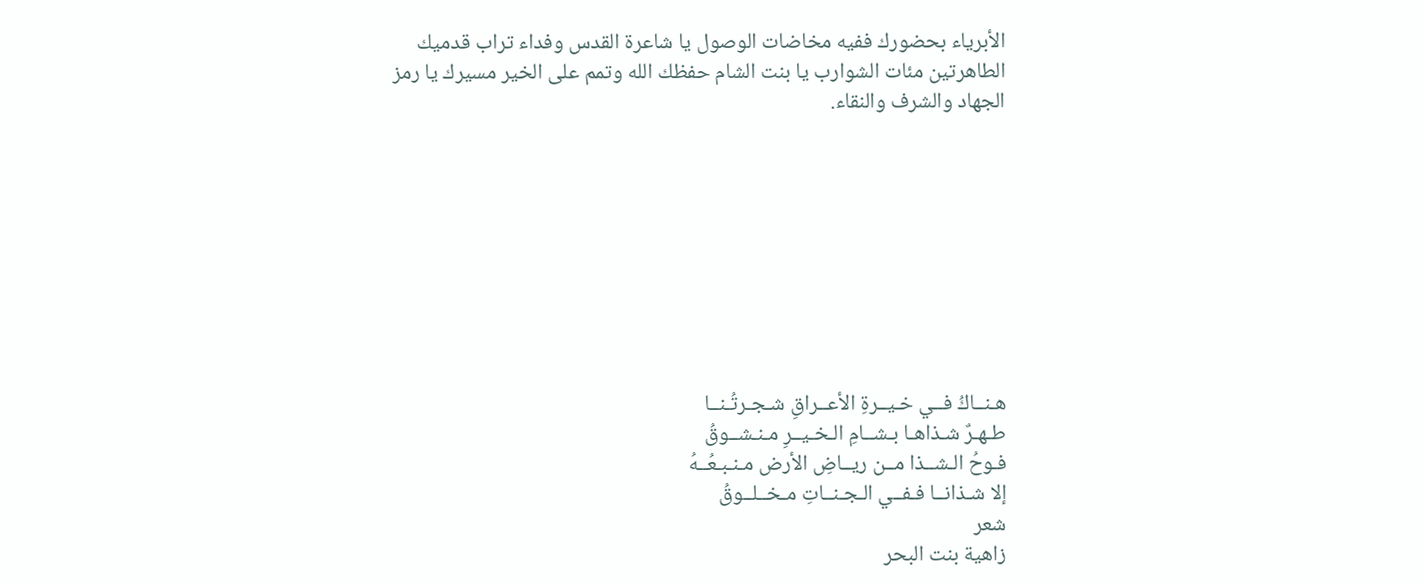الأبرياء بحضورك ففيه مخاضات الوصول يا شاعرة القدس وفداء تراب قدميك الطاهرتين مئات الشوارب يا بنت الشام حفظك الله وتمم على الخير مسيرك يا رمز الجهاد والشرف والنقاء.









هـنــاكُ فــي خـيــرةِ الأعــراقِ شـجـرتُـنــا
طـهـرٌ شـذاهـا بـشــامِ الـخـيــرِ مـنـشــوقُ
فـوحُ الـشــذا مــن ريــاضِ الأرض مـنـبـعُــهُ
إلا شـذانــا فـفــي الـجـنــاتِ مـخــلــوقُ
شعر
زاهية بنت البحر